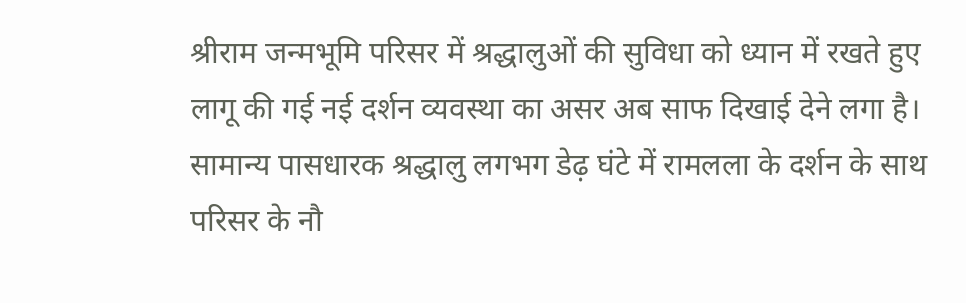श्रीराम जन्मभूमि परिसर में श्रद्धालुओं की सुविधा को ध्यान में रखते हुए लागू की गई नई दर्शन व्यवस्था का असर अब साफ दिखाई देने लगा है। सामान्य पासधारक श्रद्धालु लगभग डेढ़ घंटे में रामलला के दर्शन के साथ परिसर के नौ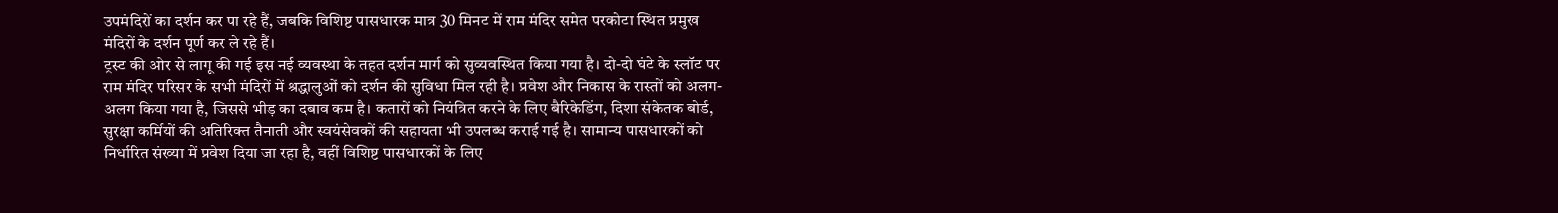उपमंदिरों का दर्शन कर पा रहे हैं, जबकि विशिष्ट पासधारक मात्र 30 मिनट में राम मंदिर समेत परकोटा स्थित प्रमुख मंदिरों के दर्शन पूर्ण कर ले रहे हैं।
ट्रस्ट की ओर से लागू की गई इस नई व्यवस्था के तहत दर्शन मार्ग को सुव्यवस्थित किया गया है। दो-दो घंटे के स्लॉट पर राम मंदिर परिसर के सभी मंदिरों में श्रद्धालुओं को दर्शन की सुविधा मिल रही है। प्रवेश और निकास के रास्तों को अलग-अलग किया गया है, जिससे भीड़ का दबाव कम है। कतारों को नियंत्रित करने के लिए बैरिकेडिंग, दिशा संकेतक बोर्ड, सुरक्षा कर्मियों की अतिरिक्त तैनाती और स्वयंसेवकों की सहायता भी उपलब्ध कराई गई है। सामान्य पासधारकों को निर्धारित संख्या में प्रवेश दिया जा रहा है, वहीं विशिष्ट पासधारकों के लिए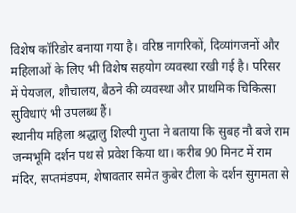विशेष कॉरिडोर बनाया गया है। वरिष्ठ नागरिकों, दिव्यांगजनों और महिलाओं के लिए भी विशेष सहयोग व्यवस्था रखी गई है। परिसर में पेयजल, शौचालय, बैठने की व्यवस्था और प्राथमिक चिकित्सा सुविधाएं भी उपलब्ध हैं।
स्थानीय महिला श्रद्धालु शिल्पी गुप्ता ने बताया कि सुबह नौ बजे राम जन्मभूमि दर्शन पथ से प्रवेश किया था। करीब 90 मिनट में राम मंदिर, सप्तमंडपम, शेषावतार समेत कुबेर टीला के दर्शन सुगमता से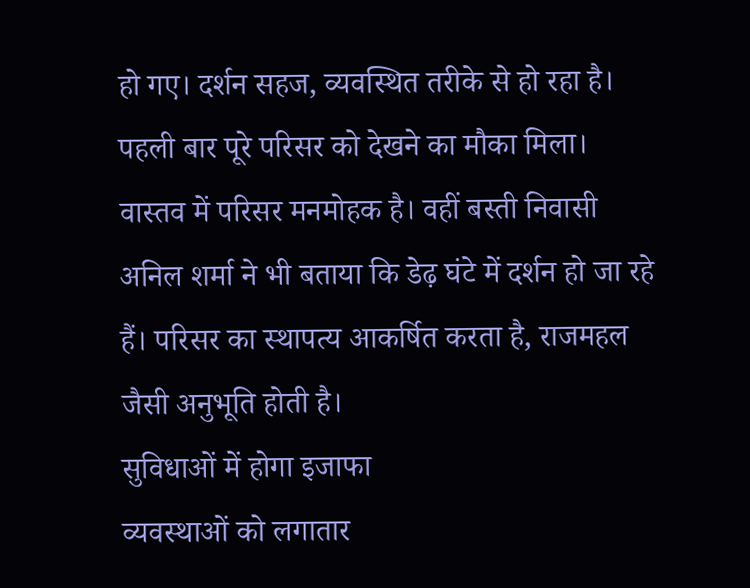हो गए। दर्शन सहज, व्यवस्थित तरीके से हो रहा है। पहली बार पूरे परिसर को देखने का मौका मिला। वास्तव में परिसर मनमोहक है। वहीं बस्ती निवासी अनिल शर्मा ने भी बताया कि डेढ़ घंटे में दर्शन हो जा रहे हैं। परिसर का स्थापत्य आकर्षित करता है, राजमहल जैसी अनुभूति होती है।
सुविधाओं में होगा इजाफा
व्यवस्थाओं को लगातार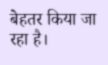बेहतर किया जा रहा है।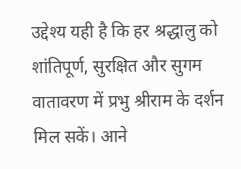उद्देश्य यही है कि हर श्रद्धालु को शांतिपूर्ण, सुरक्षित और सुगम वातावरण में प्रभु श्रीराम के दर्शन मिल सकें। आने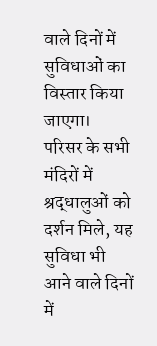वाले दिनों में सुविधाओं का विस्तार किया जाएगा। परिसर के सभी मंदिरों में श्रद्धालुओं को दर्शन मिले, यह सुविधा भी आने वाले दिनों में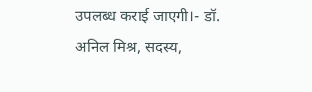उपलब्ध कराई जाएगी।- डॉ. अनिल मिश्र, सदस्य,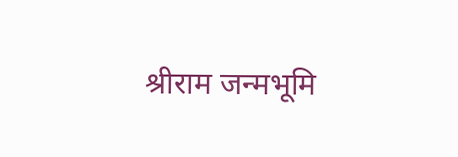श्रीराम जन्मभूमि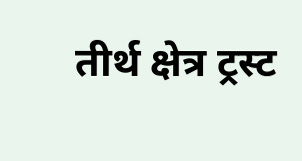तीर्थ क्षेत्र ट्रस्ट